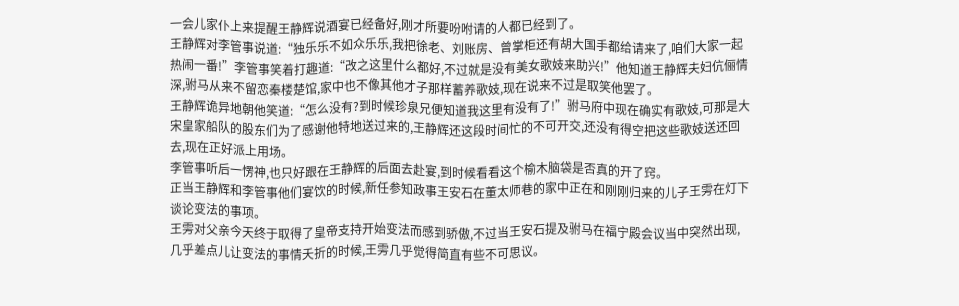一会儿家仆上来提醒王静辉说酒宴已经备好,刚才所要吩咐请的人都已经到了。
王静辉对李管事说道:“独乐乐不如众乐乐,我把徐老、刘账房、曾掌柜还有胡大国手都给请来了,咱们大家一起热闹一番!”李管事笑着打趣道:“改之这里什么都好,不过就是没有美女歌妓来助兴!”他知道王静辉夫妇伉俪情深,驸马从来不留恋秦楼楚馆,家中也不像其他才子那样蓄养歌妓,现在说来不过是取笑他罢了。
王静辉诡异地朝他笑道:“怎么没有?到时候珍泉兄便知道我这里有没有了!”驸马府中现在确实有歌妓,可那是大宋皇家船队的股东们为了感谢他特地送过来的,王静辉还这段时间忙的不可开交,还没有得空把这些歌妓送还回去,现在正好派上用场。
李管事听后一愣神,也只好跟在王静辉的后面去赴宴,到时候看看这个榆木脑袋是否真的开了窍。
正当王静辉和李管事他们宴饮的时候,新任参知政事王安石在董太师巷的家中正在和刚刚归来的儿子王雱在灯下谈论变法的事项。
王雱对父亲今天终于取得了皇帝支持开始变法而感到骄傲,不过当王安石提及驸马在福宁殿会议当中突然出现,几乎差点儿让变法的事情夭折的时候,王雱几乎觉得简直有些不可思议。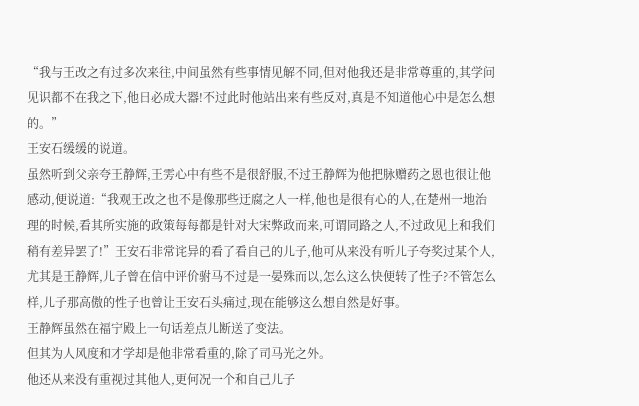“我与王改之有过多次来往,中间虽然有些事情见解不同,但对他我还是非常尊重的,其学问见识都不在我之下,他日必成大器!不过此时他站出来有些反对,真是不知道他心中是怎么想的。”
王安石缓缓的说道。
虽然听到父亲夸王静辉,王雱心中有些不是很舒服,不过王静辉为他把脉赠药之恩也很让他感动,便说道:“我观王改之也不是像那些迂腐之人一样,他也是很有心的人,在楚州一地治理的时候,看其所实施的政策每每都是针对大宋弊政而来,可谓同路之人,不过政见上和我们稍有差异罢了!”王安石非常诧异的看了看自己的儿子,他可从来没有听儿子夸奖过某个人,尤其是王静辉,儿子曾在信中评价驸马不过是一晏殊而以,怎么这么快便转了性子?不管怎么样,儿子那高傲的性子也曾让王安石头痛过,现在能够这么想自然是好事。
王静辉虽然在福宁殿上一句话差点儿断送了变法。
但其为人风度和才学却是他非常看重的,除了司马光之外。
他还从来没有重视过其他人,更何况一个和自己儿子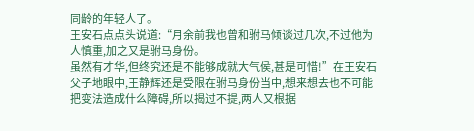同龄的年轻人了。
王安石点点头说道:“月余前我也曾和驸马倾谈过几次,不过他为人慎重,加之又是驸马身份。
虽然有才华,但终究还是不能够成就大气侯,甚是可惜!”在王安石父子地眼中,王静辉还是受限在驸马身份当中,想来想去也不可能把变法造成什么障碍,所以揭过不提,两人又根据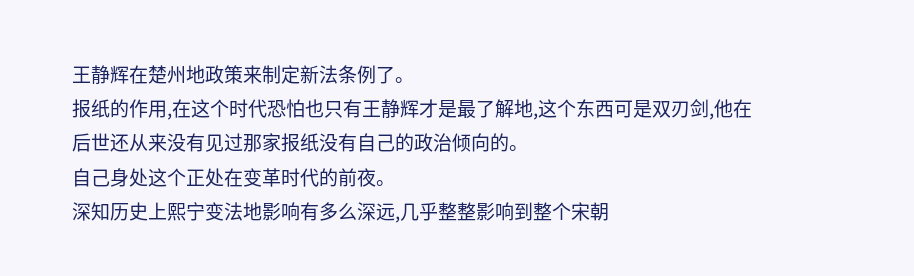王静辉在楚州地政策来制定新法条例了。
报纸的作用,在这个时代恐怕也只有王静辉才是最了解地,这个东西可是双刃剑,他在后世还从来没有见过那家报纸没有自己的政治倾向的。
自己身处这个正处在变革时代的前夜。
深知历史上熙宁变法地影响有多么深远,几乎整整影响到整个宋朝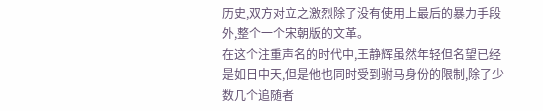历史,双方对立之激烈除了没有使用上最后的暴力手段外,整个一个宋朝版的文革。
在这个注重声名的时代中,王静辉虽然年轻但名望已经是如日中天,但是他也同时受到驸马身份的限制,除了少数几个追随者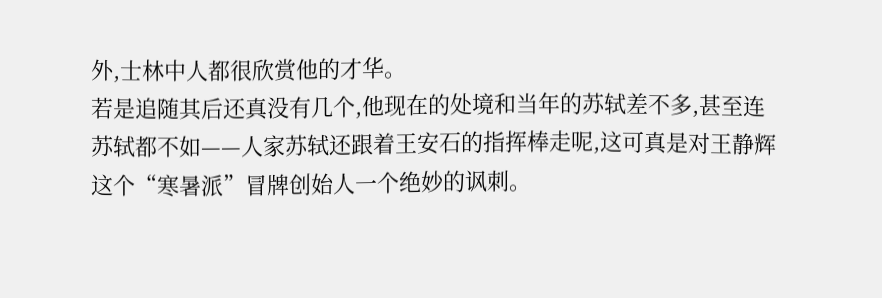外,士林中人都很欣赏他的才华。
若是追随其后还真没有几个,他现在的处境和当年的苏轼差不多,甚至连苏轼都不如——人家苏轼还跟着王安石的指挥棒走呢,这可真是对王静辉这个“寒暑派”冒牌创始人一个绝妙的讽刺。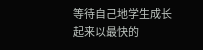等待自己地学生成长起来以最快的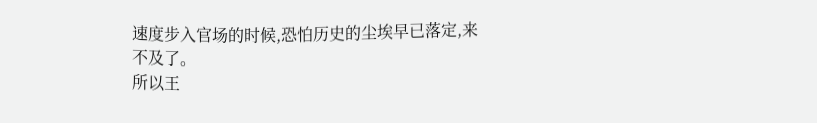速度步入官场的时候,恐怕历史的尘埃早已落定,来不及了。
所以王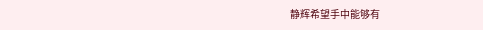静辉希望手中能够有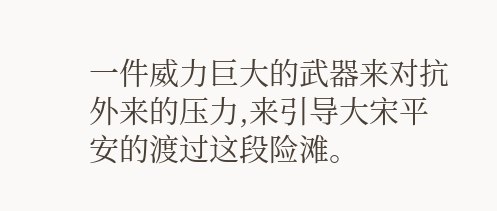一件威力巨大的武器来对抗外来的压力,来引导大宋平安的渡过这段险滩。